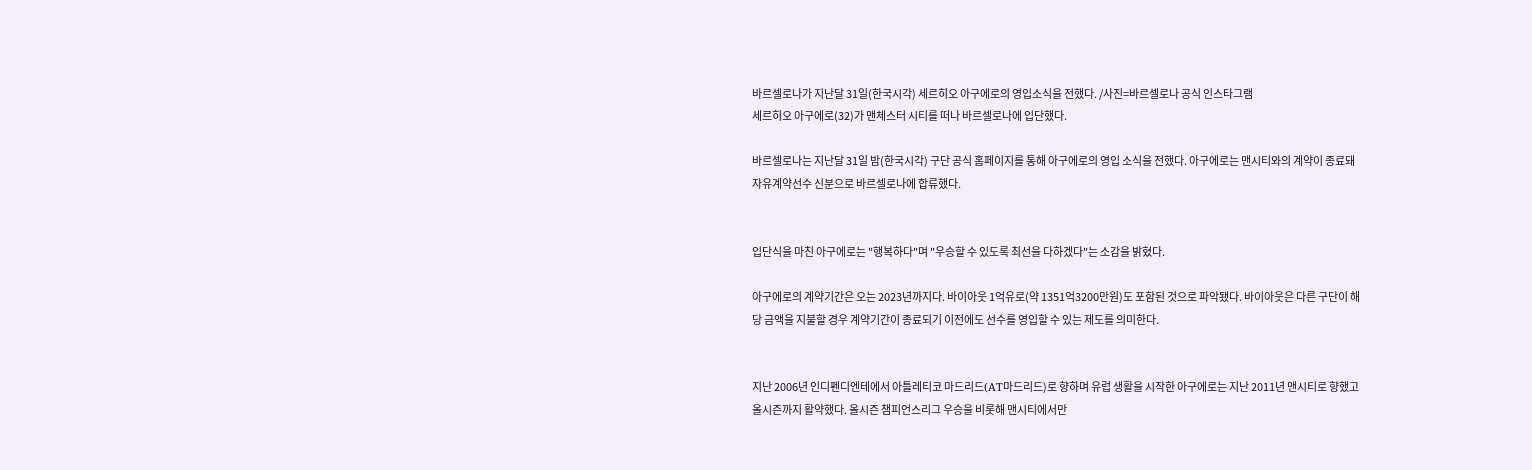바르셀로나가 지난달 31일(한국시각) 세르히오 아구에로의 영입소식을 전했다. /사진=바르셀로나 공식 인스타그램
세르히오 아구에로(32)가 맨체스터 시티를 떠나 바르셀로나에 입단했다.

바르셀로나는 지난달 31일 밤(한국시각) 구단 공식 홈페이지를 통해 아구에로의 영입 소식을 전했다. 아구에로는 맨시티와의 계약이 종료돼 자유계약선수 신분으로 바르셀로나에 합류했다.


입단식을 마친 아구에로는 "행복하다"며 "우승할 수 있도록 최선을 다하겠다"는 소감을 밝혔다.

아구에로의 계약기간은 오는 2023년까지다. 바이아웃 1억유로(약 1351억3200만원)도 포함된 것으로 파악됐다. 바이아웃은 다른 구단이 해당 금액을 지불할 경우 계약기간이 종료되기 이전에도 선수를 영입할 수 있는 제도를 의미한다.


지난 2006년 인디펜디엔테에서 아틀레티코 마드리드(AT마드리드)로 향하며 유럽 생활을 시작한 아구에로는 지난 2011년 맨시티로 향했고 올시즌까지 활약했다. 올시즌 챔피언스리그 우승을 비롯해 맨시티에서만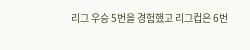리그 우승 5번을 경험했고 리그컵은 6번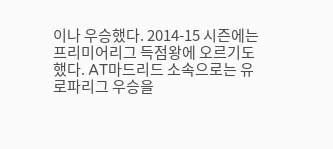이나 우승했다. 2014-15 시즌에는 프리미어리그 득점왕에 오르기도 했다. AT마드리드 소속으로는 유로파리그 우승을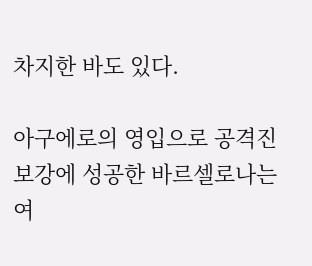차지한 바도 있다.

아구에로의 영입으로 공격진 보강에 성공한 바르셀로나는 여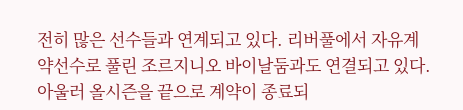전히 많은 선수들과 연계되고 있다. 리버풀에서 자유계약선수로 풀린 조르지니오 바이날둠과도 연결되고 있다. 아울러 올시즌을 끝으로 계약이 종료되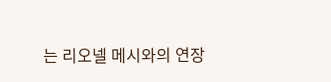는 리오넬 메시와의 연장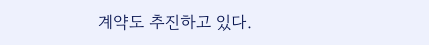계약도 추진하고 있다.